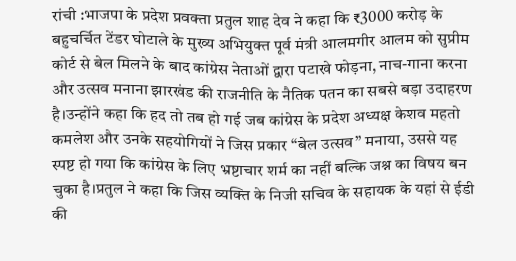रांची :भाजपा के प्रदेश प्रवक्ता प्रतुल शाह देव ने कहा कि ₹3000 करोड़ के बहुचर्चित टेंडर घोटाले के मुख्य अभियुक्त पूर्व मंत्री आलमगीर आलम को सुप्रीम कोर्ट से बेल मिलने के बाद कांग्रेस नेताओं द्वारा पटाखे फोड़ना, नाच-गाना करना और उत्सव मनाना झारखंड की राजनीति के नैतिक पतन का सबसे बड़ा उदाहरण है।उन्होंने कहा कि हद तो तब हो गई जब कांग्रेस के प्रदेश अध्यक्ष केशव महतो कमलेश और उनके सहयोगियों ने जिस प्रकार “बेल उत्सव” मनाया, उससे यह स्पष्ट हो गया कि कांग्रेस के लिए भ्रष्टाचार शर्म का नहीं बल्कि जश्न का विषय बन चुका है।प्रतुल ने कहा कि जिस व्यक्ति के निजी सचिव के सहायक के यहां से ईडी की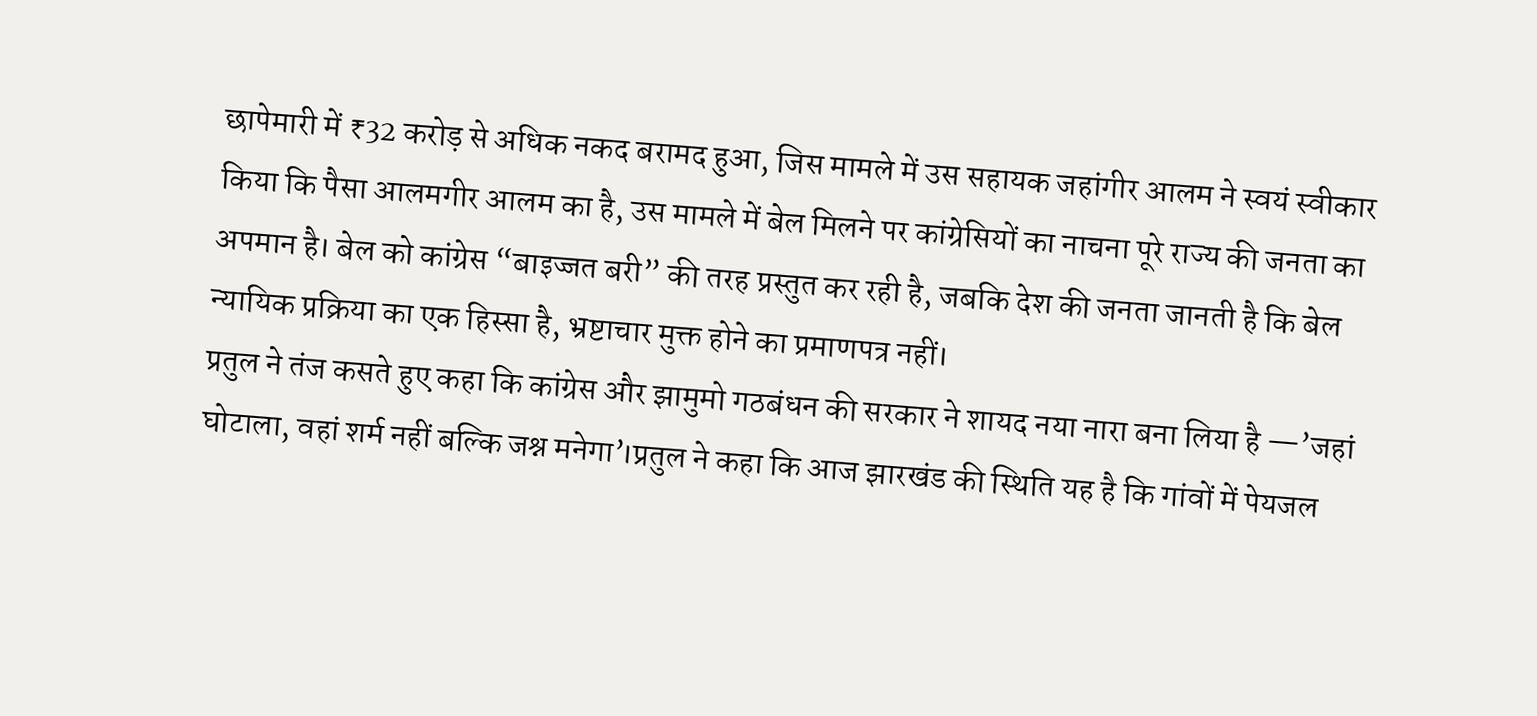छापेमारी में ₹32 करोड़ से अधिक नकद बरामद हुआ, जिस मामले में उस सहायक जहांगीर आलम ने स्वयं स्वीकार किया कि पैसा आलमगीर आलम का है, उस मामले में बेल मिलने पर कांग्रेसियों का नाचना पूरे राज्य की जनता का अपमान है। बेल को कांग्रेस “बाइज्जत बरी” की तरह प्रस्तुत कर रही है, जबकि देश की जनता जानती है कि बेल न्यायिक प्रक्रिया का एक हिस्सा है, भ्रष्टाचार मुक्त होने का प्रमाणपत्र नहीं।
प्रतुल ने तंज कसते हुए कहा कि कांग्रेस और झामुमो गठबंधन की सरकार ने शायद नया नारा बना लिया है —’जहां घोटाला, वहां शर्म नहीं बल्कि जश्न मनेगा’।प्रतुल ने कहा कि आज झारखंड की स्थिति यह है कि गांवों में पेयजल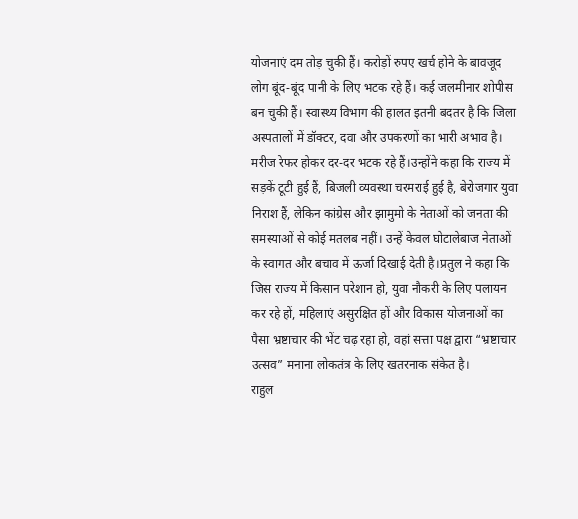योजनाएं दम तोड़ चुकी हैं। करोड़ों रुपए खर्च होने के बावजूद लोग बूंद-बूंद पानी के लिए भटक रहे हैं। कई जलमीनार शोपीस बन चुकी हैं। स्वास्थ्य विभाग की हालत इतनी बदतर है कि जिला अस्पतालों में डॉक्टर, दवा और उपकरणों का भारी अभाव है। मरीज रेफर होकर दर-दर भटक रहे हैं।उन्होंने कहा कि राज्य में सड़कें टूटी हुई हैं, बिजली व्यवस्था चरमराई हुई है, बेरोजगार युवा निराश हैं, लेकिन कांग्रेस और झामुमो के नेताओं को जनता की समस्याओं से कोई मतलब नहीं। उन्हें केवल घोटालेबाज नेताओं के स्वागत और बचाव में ऊर्जा दिखाई देती है।प्रतुल ने कहा कि जिस राज्य में किसान परेशान हो, युवा नौकरी के लिए पलायन कर रहे हों, महिलाएं असुरक्षित हों और विकास योजनाओं का पैसा भ्रष्टाचार की भेंट चढ़ रहा हो, वहां सत्ता पक्ष द्वारा “भ्रष्टाचार उत्सव” मनाना लोकतंत्र के लिए खतरनाक संकेत है।
राहुल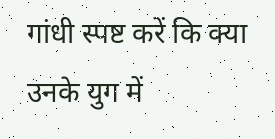गांधी स्पष्ट करें कि क्या उनके युग में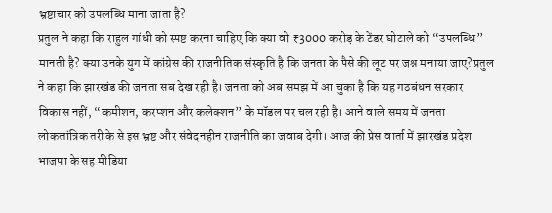भ्रष्टाचार को उपलब्धि माना जाता है?
प्रतुल ने कहा कि राहुल गांधी को स्पष्ट करना चाहिए कि क्या वो ₹3000 करोड़ के टेंडर घोटाले को “उपलब्धि” मानती है? क्या उनके युग में कांग्रेस की राजनीतिक संस्कृति है कि जनता के पैसे की लूट पर जश्न मनाया जाए?प्रतुल ने कहा कि झारखंड की जनता सब देख रही है। जनता को अब समझ में आ चुका है कि यह गठबंधन सरकार विकास नहीं, “कमीशन, करप्शन और कलेक्शन” के मॉडल पर चल रही है। आने वाले समय में जनता लोकतांत्रिक तरीके से इस भ्रष्ट और संवेदनहीन राजनीति का जवाब देगी। आज की प्रेस वार्ता में झारखंड प्रदेश भाजपा के सह मीडिया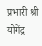प्रभारी श्री योगेंद्र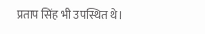प्रताप सिंह भी उपस्थित थे।